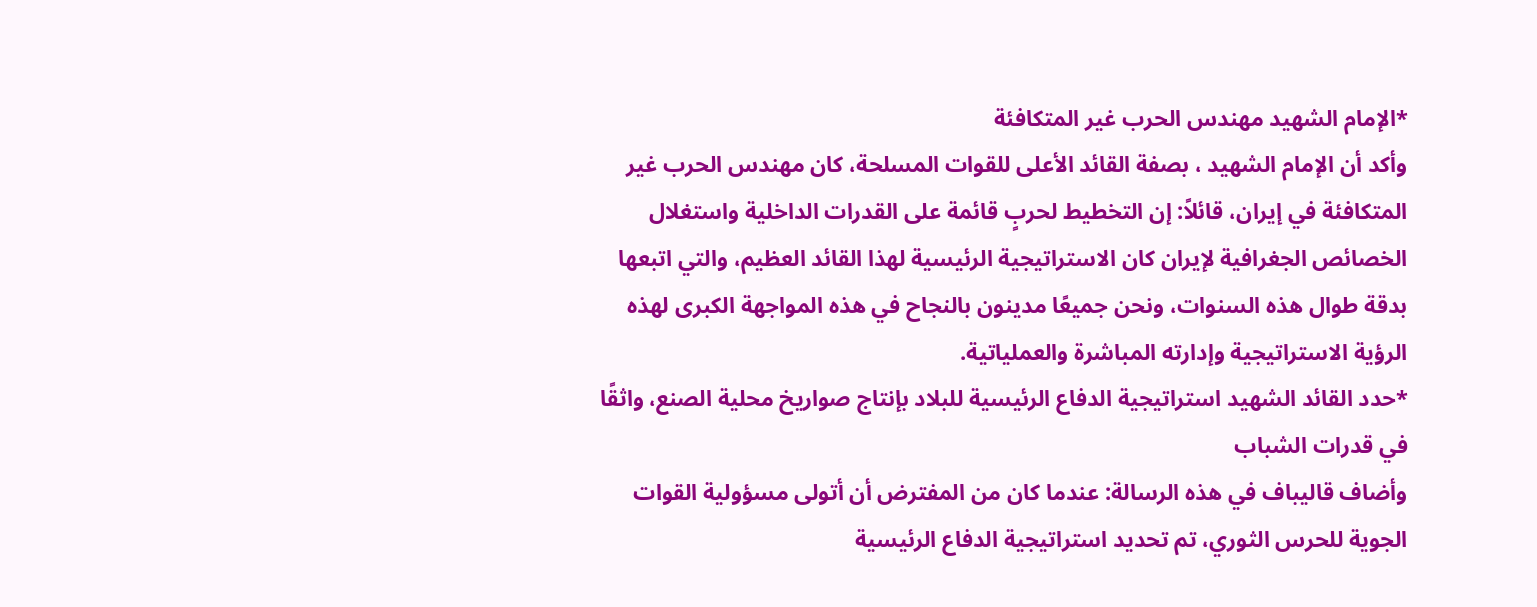*الإمام الشهيد مهندس الحرب غير المتكافئة
وأكد أن الإمام الشهيد ، بصفة القائد الأعلى للقوات المسلحة، كان مهندس الحرب غير المتكافئة في إيران، قائلاً: إن التخطيط لحربٍ قائمة على القدرات الداخلية واستغلال الخصائص الجغرافية لإيران كان الاستراتيجية الرئيسية لهذا القائد العظيم، والتي اتبعها بدقة طوال هذه السنوات، ونحن جميعًا مدينون بالنجاح في هذه المواجهة الكبرى لهذه الرؤية الاستراتيجية وإدارته المباشرة والعملياتية.
*حدد القائد الشهيد استراتيجية الدفاع الرئيسية للبلاد بإنتاج صواريخ محلية الصنع، واثقًا في قدرات الشباب
وأضاف قاليباف في هذه الرسالة: عندما كان من المفترض أن أتولى مسؤولية القوات الجوية للحرس الثوري، تم تحديد استراتيجية الدفاع الرئيسية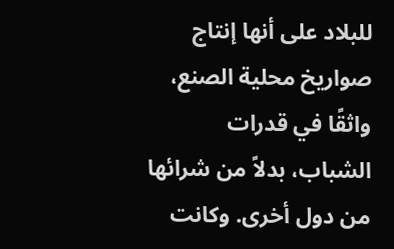للبلاد على أنها إنتاج صواريخ محلية الصنع، واثقًا في قدرات الشباب، بدلاً من شرائها من دول أخرى. وكانت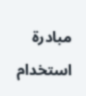مبادرة استخدام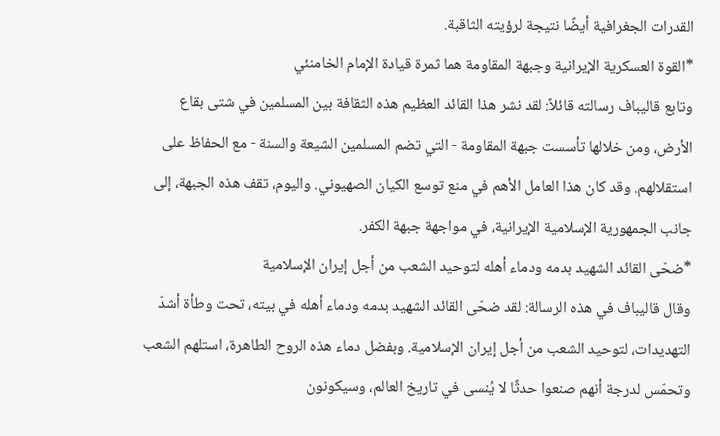القدرات الجغرافية أيضًا نتيجة لرؤيته الثاقبة.
*القوة العسكرية الإيرانية وجبهة المقاومة هما ثمرة قيادة الإمام الخامنئي
وتابع قاليباف رسالته قائلاً: لقد نشر هذا القائد العظيم هذه الثقافة بين المسلمين في شتى بقاع الأرض، ومن خلالها تأسست جبهة المقاومة - التي تضم المسلمين الشيعة والسنة - مع الحفاظ على استقلالهم. وقد كان هذا العامل الأهم في منع توسع الكيان الصهيوني. واليوم، تقف هذه الجبهة، إلى جانب الجمهورية الإسلامية الإيرانية، في مواجهة جبهة الكفر.
*ضحّى القائد الشهيد بدمه ودماء أهله لتوحيد الشعب من أجل إيران الإسلامية
وقال قاليباف في هذه الرسالة: لقد ضحّى القائد الشهيد بدمه ودماء أهله في بيته، تحت وطأة أشدّ التهديدات، لتوحيد الشعب من أجل إيران الإسلامية. وبفضل دماء هذه الروح الطاهرة، استلهم الشعب وتحمّس لدرجة أنهم صنعوا حدثًا لا يُنسى في تاريخ العالم، وسيكونون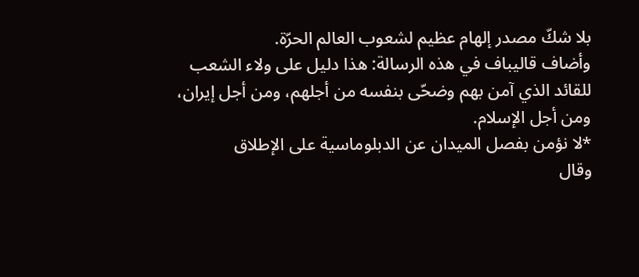بلا شكّ مصدر إلهام عظيم لشعوب العالم الحرّة.
وأضاف قاليباف في هذه الرسالة: هذا دليل على ولاء الشعب للقائد الذي آمن بهم وضحّى بنفسه من أجلهم، ومن أجل إيران، ومن أجل الإسلام.
*لا نؤمن بفصل الميدان عن الدبلوماسية على الإطلاق
وقال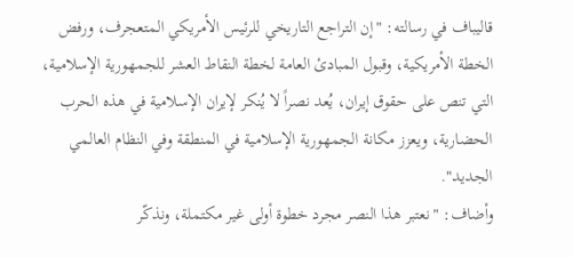قاليباف في رسالته: "إن التراجع التاريخي للرئيس الأمريكي المتعجرف، ورفض الخطة الأمريكية، وقبول المبادئ العامة لخطة النقاط العشر للجمهورية الإسلامية، التي تنص على حقوق إيران، يُعد نصراً لا يُنكر لإيران الإسلامية في هذه الحرب الحضارية، ويعزز مكانة الجمهورية الإسلامية في المنطقة وفي النظام العالمي الجديد".
وأضاف: "نعتبر هذا النصر مجرد خطوة أولى غير مكتملة، ونذكّر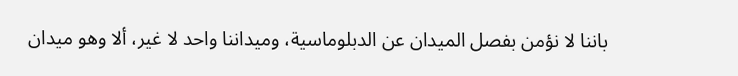باننا لا نؤمن بفصل الميدان عن الدبلوماسية، وميداننا واحد لا غير، ألا وهو ميدان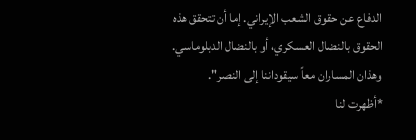الدفاع عن حقوق الشعب الإيراني. إما أن تتحقق هذه الحقوق بالنضال العسكري، أو بالنضال الدبلوماسي. وهذان المساران معاً سيقوداننا إلى النصر".
*أظهرت لنا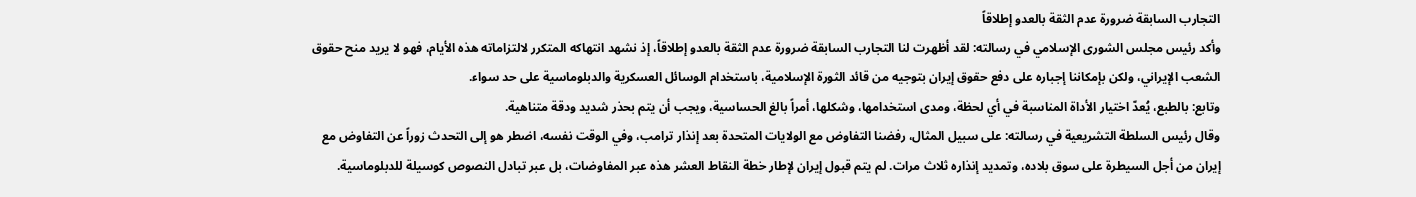التجارب السابقة ضرورة عدم الثقة بالعدو إطلاقاً
وأكد رئيس مجلس الشورى الإسلامي في رسالته: لقد أظهرت لنا التجارب السابقة ضرورة عدم الثقة بالعدو إطلاقاً، إذ نشهد انتهاكه المتكرر لالتزاماته هذه الأيام، فهو لا يريد منح حقوق الشعب الإيراني، ولكن بإمكاننا إجباره على دفع حقوق إيران بتوجيه من قائد الثورة الإسلامية، باستخدام الوسائل العسكرية والدبلوماسية على حد سواء.
وتابع: بالطبع، يُعدّ اختيار الأداة المناسبة في أي لحظة، ومدى استخدامها، وشكلها، أمراً بالغ الحساسية، ويجب أن يتم بحذر شديد ودقة متناهية.
وقال رئيس السلطة التشريعية في رسالته: على سبيل المثال، رفضنا التفاوض مع الولايات المتحدة بعد إنذار ترامب، وفي الوقت نفسه، اضطر هو إلى التحدث زوراً عن التفاوض مع إيران من أجل السيطرة على سوق بلاده، وتمديد إنذاره ثلاث مرات. لم يتم قبول إيران لإطار خطة النقاط العشر هذه عبر المفاوضات، بل عبر تبادل النصوص كوسيلة للدبلوماسية.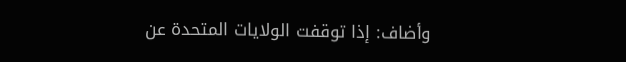وأضاف: إذا توقفت الولايات المتحدة عن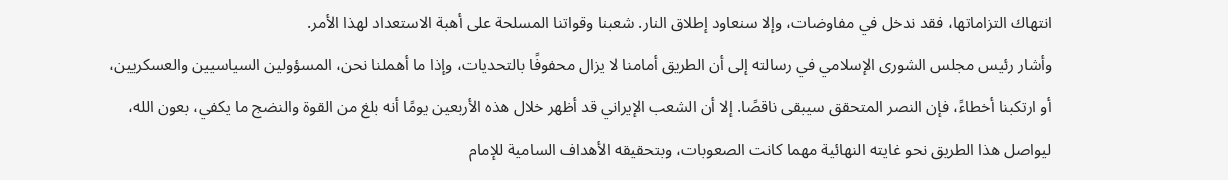انتهاك التزاماتها، فقد ندخل في مفاوضات، وإلا سنعاود إطلاق النار. شعبنا وقواتنا المسلحة على أهبة الاستعداد لهذا الأمر.
وأشار رئيس مجلس الشورى الإسلامي في رسالته إلى أن الطريق أمامنا لا يزال محفوفًا بالتحديات، وإذا ما أهملنا نحن، المسؤولين السياسيين والعسكريين، أو ارتكبنا أخطاءً، فإن النصر المتحقق سيبقى ناقصًا. إلا أن الشعب الإيراني قد أظهر خلال هذه الأربعين يومًا أنه بلغ من القوة والنضج ما يكفي، بعون الله، ليواصل هذا الطريق نحو غايته النهائية مهما كانت الصعوبات، وبتحقيقه الأهداف السامية للإمام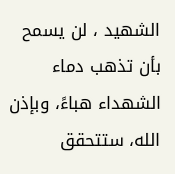الشهيد ، لن يسمح بأن تذهب دماء الشهداء هباءً، وبإذن الله، ستتحقق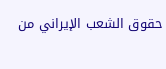حقوق الشعب الإيراني من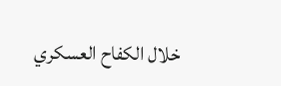خلال الكفاح العسكري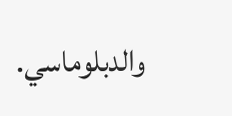والدبلوماسي.